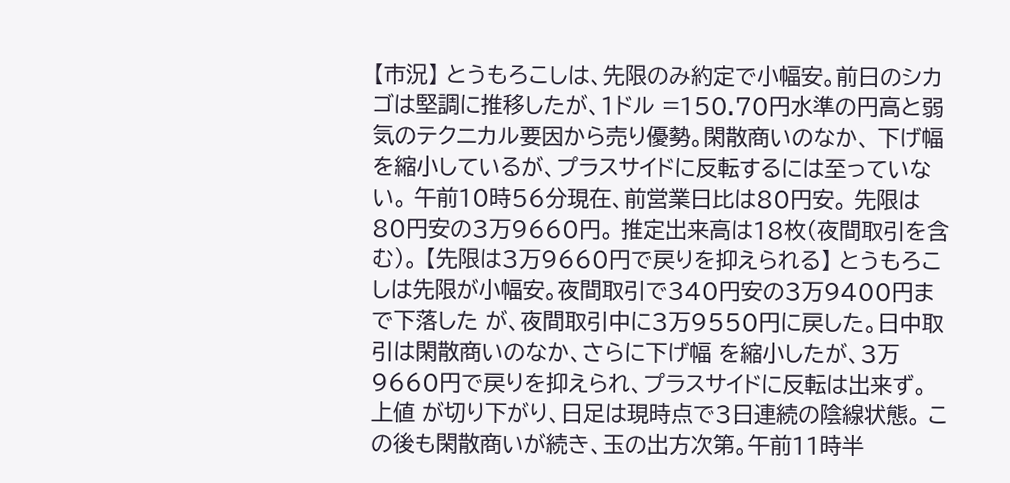【市況】 とうもろこしは、先限のみ約定で小幅安。前日のシカゴは堅調に推移したが、1ドル =150.70円水準の円高と弱気のテクニカル要因から売り優勢。閑散商いのなか、 下げ幅を縮小しているが、プラスサイドに反転するには至っていない。 午前10時56分現在、前営業日比は80円安。 先限は80円安の3万9660円。 推定出来高は18枚(夜間取引を含む)。 【先限は3万9660円で戻りを抑えられる】 とうもろこしは先限が小幅安。夜間取引で340円安の3万9400円まで下落した が、夜間取引中に3万9550円に戻した。日中取引は閑散商いのなか、さらに下げ幅 を縮小したが、3万9660円で戻りを抑えられ、プラスサイドに反転は出来ず。上値 が切り下がり、日足は現時点で3日連続の陰線状態。 この後も閑散商いが続き、玉の出方次第。午前11時半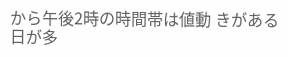から午後2時の時間帯は値動 きがある日が多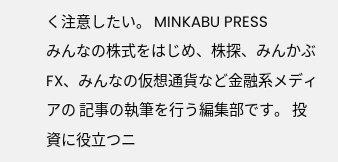く注意したい。 MINKABU PRESS
みんなの株式をはじめ、株探、みんかぶFX、みんなの仮想通貨など金融系メディアの 記事の執筆を行う編集部です。 投資に役立つニ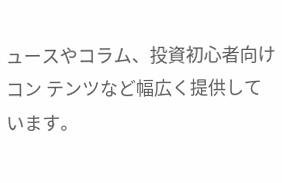ュースやコラム、投資初心者向けコン テンツなど幅広く提供しています。